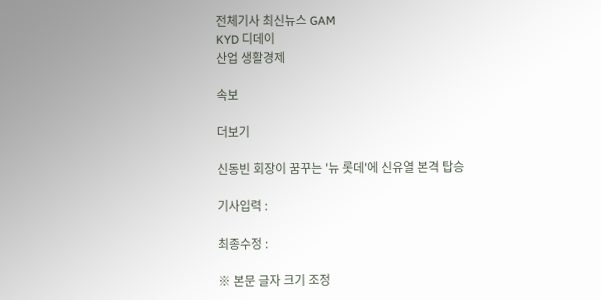전체기사 최신뉴스 GAM
KYD 디데이
산업 생활경제

속보

더보기

신동빈 회장이 꿈꾸는 '뉴 롯데'에 신유열 본격 탑승

기사입력 :

최종수정 :

※ 본문 글자 크기 조정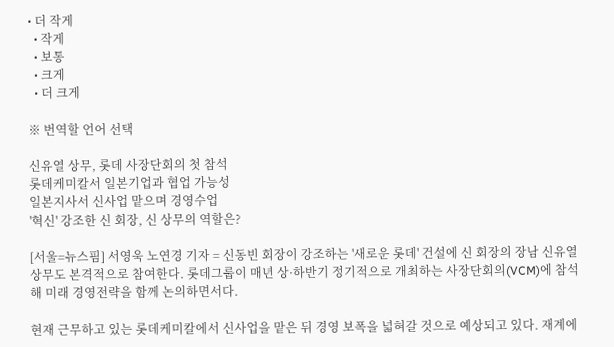• 더 작게
  • 작게
  • 보통
  • 크게
  • 더 크게

※ 번역할 언어 선택

신유열 상무, 롯데 사장단회의 첫 참석
롯데케미칼서 일본기업과 협업 가능성
일본지사서 신사업 맡으며 경영수업
'혁신' 강조한 신 회장, 신 상무의 역할은?

[서울=뉴스핌] 서영욱 노연경 기자 = 신동빈 회장이 강조하는 '새로운 롯데' 건설에 신 회장의 장남 신유열 상무도 본격적으로 참여한다. 롯데그룹이 매년 상·하반기 정기적으로 개최하는 사장단회의(VCM)에 참석해 미래 경영전략을 함께 논의하면서다.

현재 근무하고 있는 롯데케미칼에서 신사업을 맡은 뒤 경영 보폭을 넓혀갈 것으로 예상되고 있다. 재계에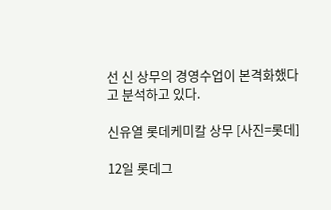선 신 상무의 경영수업이 본격화했다고 분석하고 있다.

신유열 롯데케미칼 상무 [사진=롯데]

12일 롯데그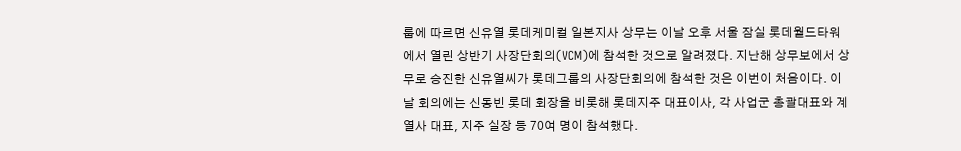룹에 따르면 신유열 롯데케미컬 일본지사 상무는 이날 오후 서울 잠실 롯데월드타워에서 열린 상반기 사장단회의(VCM)에 참석한 것으로 알려졌다. 지난해 상무보에서 상무로 승진한 신유열씨가 롯데그룹의 사장단회의에 참석한 것은 이번이 처음이다. 이날 회의에는 신동빈 롯데 회장을 비롯해 롯데지주 대표이사, 각 사업군 총괄대표와 계열사 대표, 지주 실장 등 70여 명이 참석했다.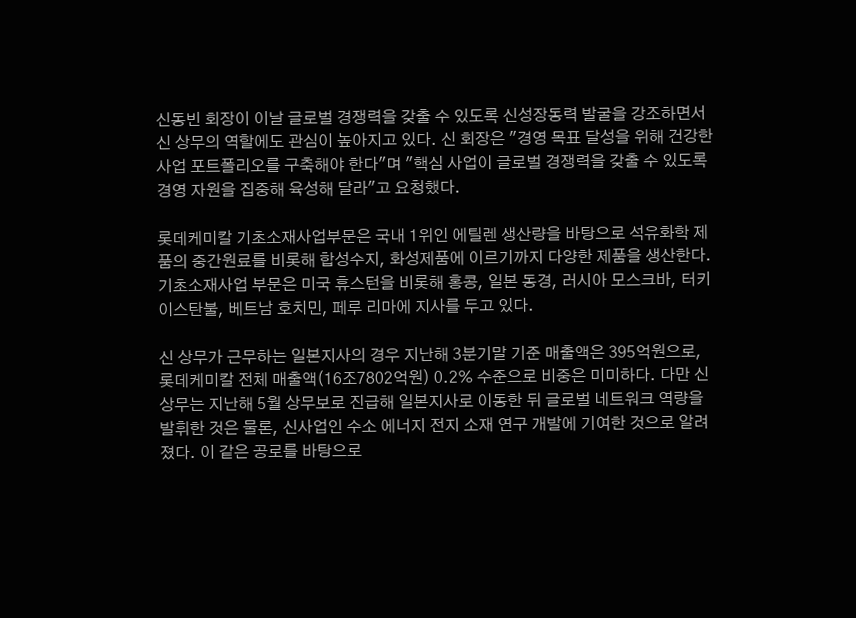신동빈 회장이 이날 글로벌 경쟁력을 갖출 수 있도록 신성장동력 발굴을 강조하면서 신 상무의 역할에도 관심이 높아지고 있다. 신 회장은 "경영 목표 달성을 위해 건강한 사업 포트폴리오를 구축해야 한다"며 "핵심 사업이 글로벌 경쟁력을 갖출 수 있도록 경영 자원을 집중해 육성해 달라"고 요청했다.

롯데케미칼 기초소재사업부문은 국내 1위인 에틸렌 생산량을 바탕으로 석유화학 제품의 중간원료를 비롯해 합성수지, 화성제품에 이르기까지 다양한 제품을 생산한다. 기초소재사업 부문은 미국 휴스턴을 비롯해 홍콩, 일본 동경, 러시아 모스크바, 터키 이스탄불, 베트남 호치민, 페루 리마에 지사를 두고 있다.

신 상무가 근무하는 일본지사의 경우 지난해 3분기말 기준 매출액은 395억원으로, 롯데케미칼 전체 매출액(16조7802억원) 0.2% 수준으로 비중은 미미하다. 다만 신 상무는 지난해 5월 상무보로 진급해 일본지사로 이동한 뒤 글로벌 네트워크 역량을 발휘한 것은 물론, 신사업인 수소 에너지 전지 소재 연구 개발에 기여한 것으로 알려졌다. 이 같은 공로를 바탕으로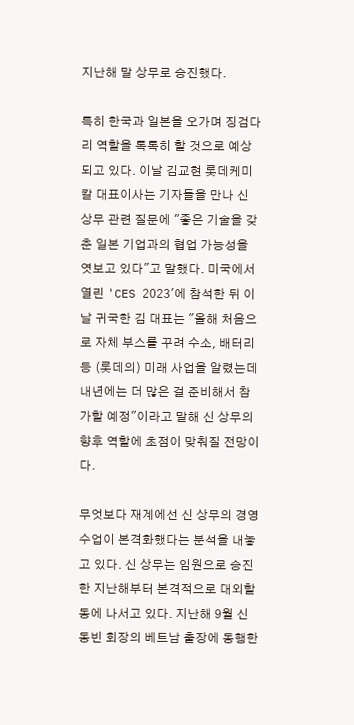지난해 말 상무로 승진했다.

특히 한국과 일본을 오가며 징검다리 역할을 톡톡히 할 것으로 예상되고 있다. 이날 김교현 롯데케미칼 대표이사는 기자들을 만나 신 상무 관련 질문에 "좋은 기술을 갖춘 일본 기업과의 협업 가능성을 엿보고 있다"고 말했다. 미국에서 열린 'CES 2023'에 참석한 뒤 이날 귀국한 김 대표는 "올해 처음으로 자체 부스를 꾸려 수소, 배터리 등 (롯데의) 미래 사업을 알렸는데 내년에는 더 많은 걸 준비해서 참가할 예정"이라고 말해 신 상무의 향후 역할에 초점이 맞춰질 전망이다.

무엇보다 재계에선 신 상무의 경영수업이 본격화했다는 분석을 내놓고 있다. 신 상무는 임원으로 승진한 지난해부터 본격적으로 대외할동에 나서고 있다. 지난해 9월 신동빈 회장의 베트남 출장에 동행한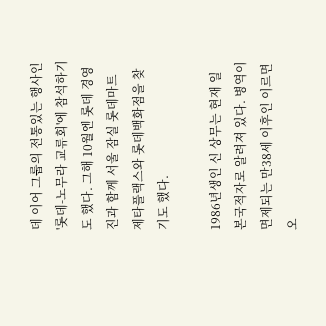데 이어 그룹의 전통있는 행사인 '롯데-노무라 교류회'에 참석하기도 했다. 그해 10월엔 롯데 경영진과 함께 서울 잠실 롯데마트 제타플랙스와 롯데백화점을 찾기도 했다.

1986년생인 신 상무는 현재 일본국적자로 알려져 있다. 병역이 면제되는 만38세 이후인 이르면 오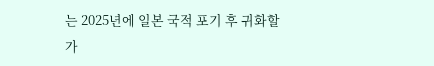는 2025년에 일본 국적 포기 후 귀화할 가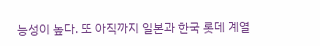능성이 높다. 또 아직까지 일본과 한국 롯데 계열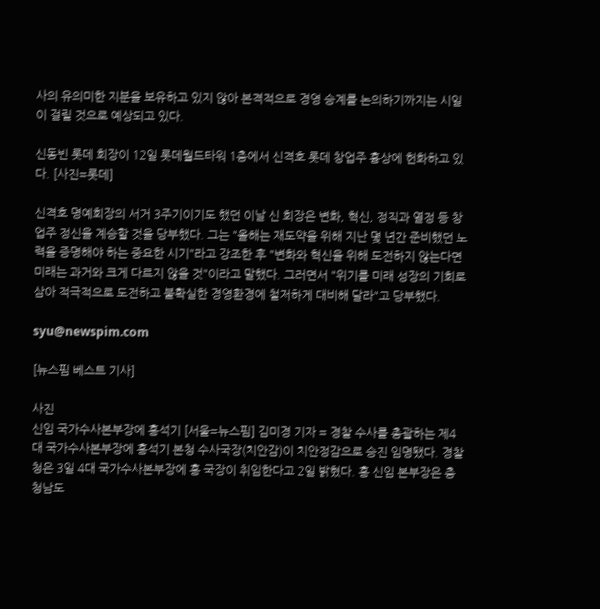사의 유의미한 지분을 보유하고 있지 않아 본격적으로 경영 승계를 논의하기까지는 시일이 걸릴 것으로 예상되고 있다.

신동빈 롯데 회장이 12일 롯데월드타워 1층에서 신격호 롯데 창업주 흉상에 헌화하고 있다. [사진=롯데]

신격호 명예회장의 서거 3주기이기도 했던 이날 신 회장은 변화, 혁신, 정직과 열정 등 창업주 정신을 계승할 것을 당부했다. 그는 "올해는 재도약을 위해 지난 몇 년간 준비했던 노력을 증명해야 하는 중요한 시기"라고 강조한 후 "변화와 혁신을 위해 도전하지 않는다면 미래는 과거와 크게 다르지 않을 것"이라고 말했다. 그러면서 "위기를 미래 성장의 기회로 삼아 적극적으로 도전하고 불확실한 경영환경에 철저하게 대비해 달라"고 당부했다.

syu@newspim.com

[뉴스핌 베스트 기사]

사진
신임 국가수사본부장에 홍석기 [서울=뉴스핌] 김미경 기자 = 경찰 수사를 총괄하는 제4대 국가수사본부장에 홍석기 본청 수사국장(치안감)이 치안정감으로 승진 임명됐다. 경찰청은 3일 4대 국가수사본부장에 홍 국장이 취임한다고 2일 밝혔다. 홍 신임 본부장은 충청남도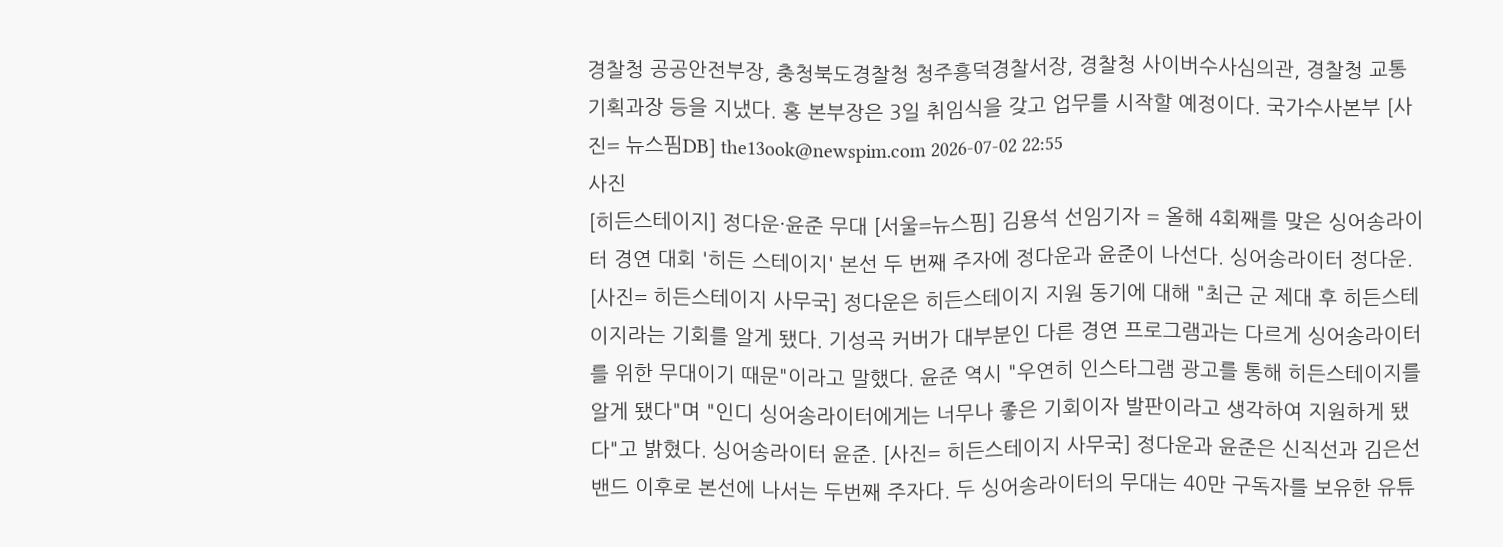경찰청 공공안전부장, 충청북도경찰청 청주흥덕경찰서장, 경찰청 사이버수사심의관, 경찰청 교통기획과장 등을 지냈다. 홍 본부장은 3일 취임식을 갖고 업무를 시작할 예정이다. 국가수사본부 [사진= 뉴스핌DB] the13ook@newspim.com 2026-07-02 22:55
사진
[히든스테이지] 정다운·윤준 무대 [서울=뉴스핌] 김용석 선임기자 = 올해 4회째를 맞은 싱어송라이터 경연 대회 '히든 스테이지' 본선 두 번째 주자에 정다운과 윤준이 나선다. 싱어송라이터 정다운. [사진= 히든스테이지 사무국] 정다운은 히든스테이지 지원 동기에 대해 "최근 군 제대 후 히든스테이지라는 기회를 알게 됐다. 기성곡 커버가 대부분인 다른 경연 프로그램과는 다르게 싱어송라이터를 위한 무대이기 때문"이라고 말했다. 윤준 역시 "우연히 인스타그램 광고를 통해 히든스테이지를 알게 됐다"며 "인디 싱어송라이터에게는 너무나 좋은 기회이자 발판이라고 생각하여 지원하게 됐다"고 밝혔다. 싱어송라이터 윤준. [사진= 히든스테이지 사무국] 정다운과 윤준은 신직선과 김은선 밴드 이후로 본선에 나서는 두번째 주자다. 두 싱어송라이터의 무대는 40만 구독자를 보유한 유튜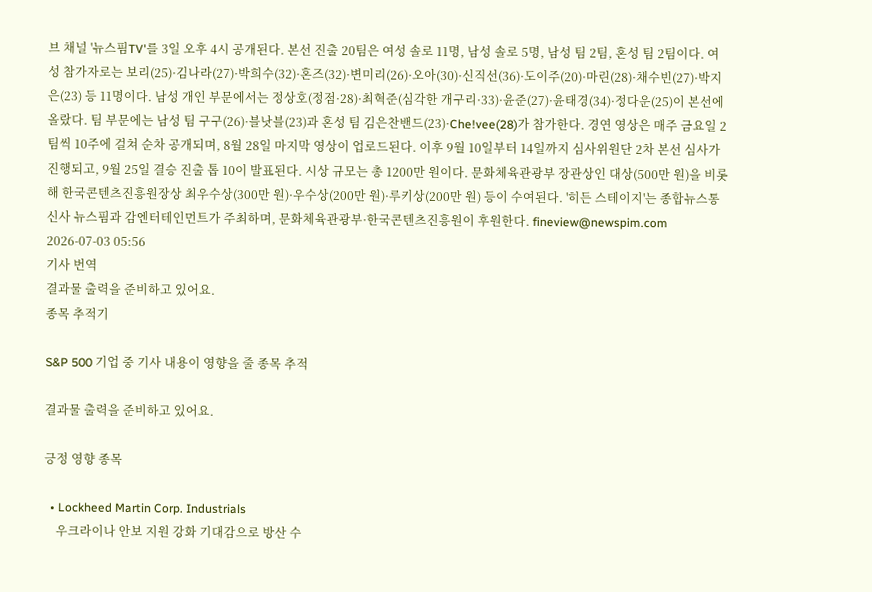브 채널 '뉴스핌TV'를 3일 오후 4시 공개된다. 본선 진출 20팀은 여성 솔로 11명, 남성 솔로 5명, 남성 팀 2팀, 혼성 팀 2팀이다. 여성 참가자로는 보리(25)·김나라(27)·박희수(32)·혼즈(32)·변미리(26)·오아(30)·신직선(36)·도이주(20)·마린(28)·채수빈(27)·박지은(23) 등 11명이다. 남성 개인 부문에서는 정상호(정점·28)·최혁준(심각한 개구리·33)·윤준(27)·윤태경(34)·정다운(25)이 본선에 올랐다. 팀 부문에는 남성 팀 구구(26)·블낫블(23)과 혼성 팀 김은찬밴드(23)·Che!vee(28)가 참가한다. 경연 영상은 매주 금요일 2팀씩 10주에 걸쳐 순차 공개되며, 8월 28일 마지막 영상이 업로드된다. 이후 9월 10일부터 14일까지 심사위원단 2차 본선 심사가 진행되고, 9월 25일 결승 진출 톱 10이 발표된다. 시상 규모는 총 1200만 원이다. 문화체육관광부 장관상인 대상(500만 원)을 비롯해 한국콘텐츠진흥원장상 최우수상(300만 원)·우수상(200만 원)·루키상(200만 원) 등이 수여된다. '히든 스테이지'는 종합뉴스통신사 뉴스핌과 감엔터테인먼트가 주최하며, 문화체육관광부·한국콘텐츠진흥원이 후원한다. fineview@newspim.com 2026-07-03 05:56
기사 번역
결과물 출력을 준비하고 있어요.
종목 추적기

S&P 500 기업 중 기사 내용이 영향을 줄 종목 추적

결과물 출력을 준비하고 있어요.

긍정 영향 종목

  • Lockheed Martin Corp. Industrials
    우크라이나 안보 지원 강화 기대감으로 방산 수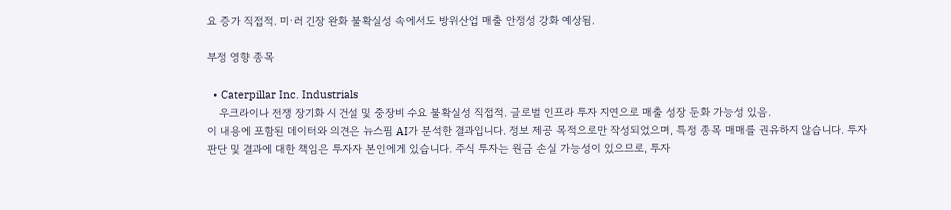요 증가 직접적. 미·러 긴장 완화 불확실성 속에서도 방위산업 매출 안정성 강화 예상됨.

부정 영향 종목

  • Caterpillar Inc. Industrials
    우크라이나 전쟁 장기화 시 건설 및 중장비 수요 불확실성 직접적. 글로벌 인프라 투자 지연으로 매출 성장 둔화 가능성 있음.
이 내용에 포함된 데이터와 의견은 뉴스핌 AI가 분석한 결과입니다. 정보 제공 목적으로만 작성되었으며, 특정 종목 매매를 권유하지 않습니다. 투자 판단 및 결과에 대한 책임은 투자자 본인에게 있습니다. 주식 투자는 원금 손실 가능성이 있으므로, 투자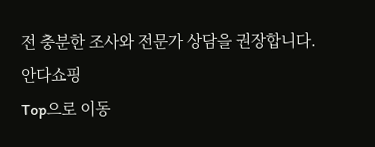전 충분한 조사와 전문가 상담을 권장합니다.
안다쇼핑
Top으로 이동